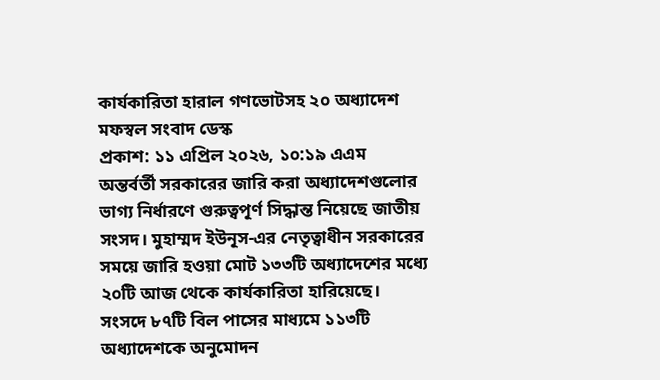কার্যকারিতা হারাল গণভোটসহ ২০ অধ্যাদেশ
মফস্বল সংবাদ ডেস্ক
প্রকাশ: ১১ এপ্রিল ২০২৬, ১০:১৯ এএম
অন্তর্বর্তী সরকারের জারি করা অধ্যাদেশগুলোর ভাগ্য নির্ধারণে গুরুত্বপূর্ণ সিদ্ধান্ত নিয়েছে জাতীয় সংসদ। মুহাম্মদ ইউনূস-এর নেতৃত্বাধীন সরকারের সময়ে জারি হওয়া মোট ১৩৩টি অধ্যাদেশের মধ্যে ২০টি আজ থেকে কার্যকারিতা হারিয়েছে।
সংসদে ৮৭টি বিল পাসের মাধ্যমে ১১৩টি অধ্যাদেশকে অনুমোদন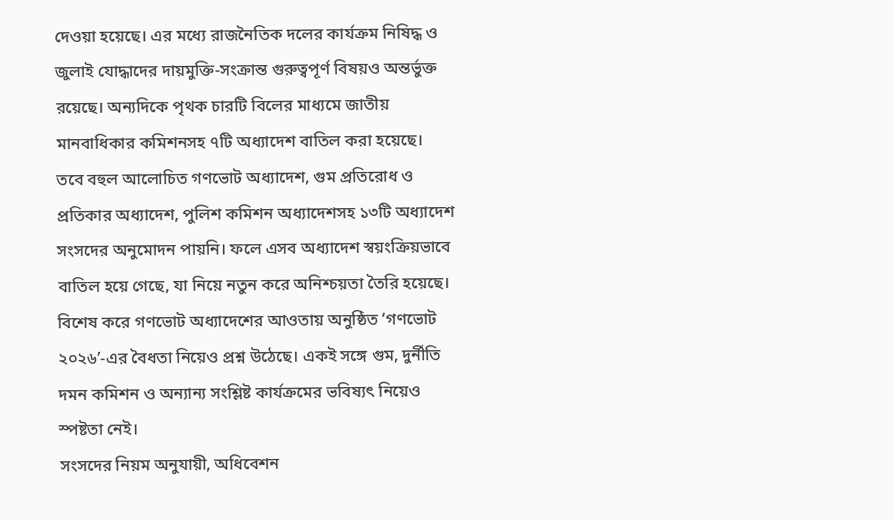দেওয়া হয়েছে। এর মধ্যে রাজনৈতিক দলের কার্যক্রম নিষিদ্ধ ও জুলাই যোদ্ধাদের দায়মুক্তি-সংক্রান্ত গুরুত্বপূর্ণ বিষয়ও অন্তর্ভুক্ত রয়েছে। অন্যদিকে পৃথক চারটি বিলের মাধ্যমে জাতীয় মানবাধিকার কমিশনসহ ৭টি অধ্যাদেশ বাতিল করা হয়েছে।
তবে বহুল আলোচিত গণভোট অধ্যাদেশ, গুম প্রতিরোধ ও প্রতিকার অধ্যাদেশ, পুলিশ কমিশন অধ্যাদেশসহ ১৩টি অধ্যাদেশ সংসদের অনুমোদন পায়নি। ফলে এসব অধ্যাদেশ স্বয়ংক্রিয়ভাবে বাতিল হয়ে গেছে, যা নিয়ে নতুন করে অনিশ্চয়তা তৈরি হয়েছে।
বিশেষ করে গণভোট অধ্যাদেশের আওতায় অনুষ্ঠিত ‘গণভোট ২০২৬’-এর বৈধতা নিয়েও প্রশ্ন উঠেছে। একই সঙ্গে গুম, দুর্নীতি দমন কমিশন ও অন্যান্য সংশ্লিষ্ট কার্যক্রমের ভবিষ্যৎ নিয়েও স্পষ্টতা নেই।
সংসদের নিয়ম অনুযায়ী, অধিবেশন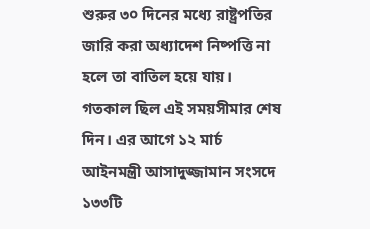শুরুর ৩০ দিনের মধ্যে রাষ্ট্রপতির জারি করা অধ্যাদেশ নিষ্পত্তি না হলে তা বাতিল হয়ে যায়। গতকাল ছিল এই সময়সীমার শেষ দিন। এর আগে ১২ মার্চ আইনমন্ত্রী আসাদুজ্জামান সংসদে ১৩৩টি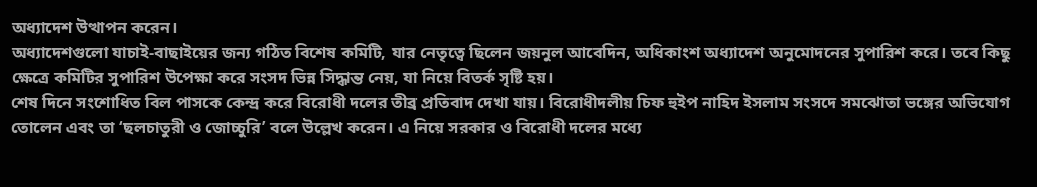অধ্যাদেশ উত্থাপন করেন।
অধ্যাদেশগুলো যাচাই-বাছাইয়ের জন্য গঠিত বিশেষ কমিটি, যার নেতৃত্বে ছিলেন জয়নুল আবেদিন, অধিকাংশ অধ্যাদেশ অনুমোদনের সুপারিশ করে। তবে কিছু ক্ষেত্রে কমিটির সুপারিশ উপেক্ষা করে সংসদ ভিন্ন সিদ্ধান্ত নেয়, যা নিয়ে বিতর্ক সৃষ্টি হয়।
শেষ দিনে সংশোধিত বিল পাসকে কেন্দ্র করে বিরোধী দলের তীব্র প্রতিবাদ দেখা যায়। বিরোধীদলীয় চিফ হুইপ নাহিদ ইসলাম সংসদে সমঝোতা ভঙ্গের অভিযোগ তোলেন এবং তা ‘ছলচাতুরী ও জোচ্চুরি’ বলে উল্লেখ করেন। এ নিয়ে সরকার ও বিরোধী দলের মধ্যে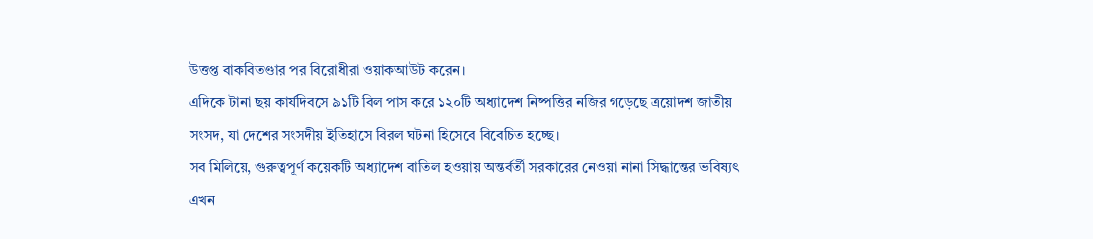উত্তপ্ত বাকবিতণ্ডার পর বিরোধীরা ওয়াকআউট করেন।
এদিকে টানা ছয় কার্যদিবসে ৯১টি বিল পাস করে ১২০টি অধ্যাদেশ নিষ্পত্তির নজির গড়েছে ত্রয়োদশ জাতীয় সংসদ, যা দেশের সংসদীয় ইতিহাসে বিরল ঘটনা হিসেবে বিবেচিত হচ্ছে।
সব মিলিয়ে, গুরুত্বপূর্ণ কয়েকটি অধ্যাদেশ বাতিল হওয়ায় অন্তর্বর্তী সরকারের নেওয়া নানা সিদ্ধান্তের ভবিষ্যৎ এখন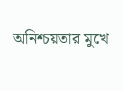অনিশ্চয়তার মুখে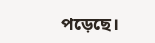পড়েছে।